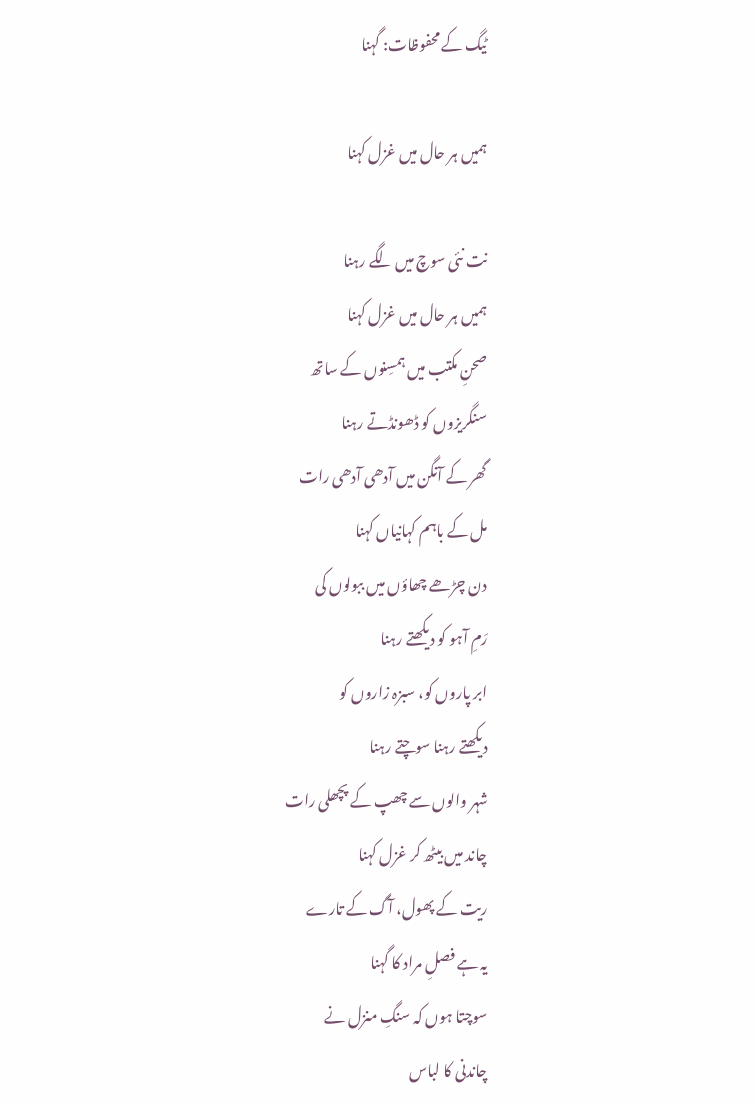ٹیگ کے محفوظات: گہنا

ہمیں ہر حال میں غزل کہنا

نت نئی سوچ میں لگے رہنا
ہمیں ہر حال میں غزل کہنا
صحنِ مکتب میں ہمسِنوں کے ساتھ
سنگریزوں کو ڈھونڈتے رہنا
گھر کے آنگن میں آدھی آدھی رات
مل کے باہم کہانیاں کہنا
دن چڑھے چھاؤں میں ببولوں کی
رَمِ آہو کو دیکھتے رہنا
ابر پاروں کو، سبزہ زاروں کو
دیکھتے رہنا سوچتے رہنا
شہر والوں سے چھپ کے پچھلی رات
چاند میں بیٹھ کر غزل کہنا
ریت کے پھول، آگ کے تارے
یہ ہے فصلِ مراد کا گہنا
سوچتا ہوں کہ سنگِ منزل نے
چاندنی کا لباس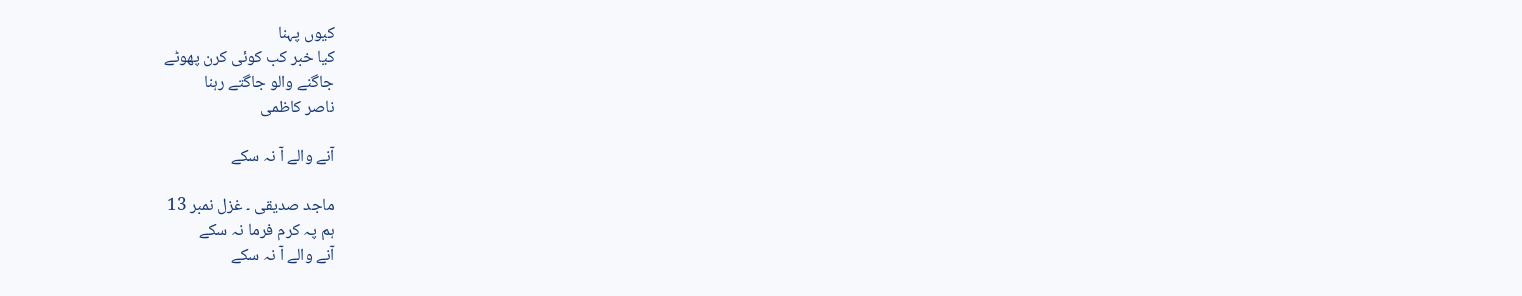کیوں پہنا
کیا خبر کب کوئی کرن پھوٹے
جاگنے والو جاگتے رہنا
ناصر کاظمی

آنے والے آ نہ سکے

ماجد صدیقی ۔ غزل نمبر 13
ہم پہ کرم فرما نہ سکے
آنے والے آ نہ سکے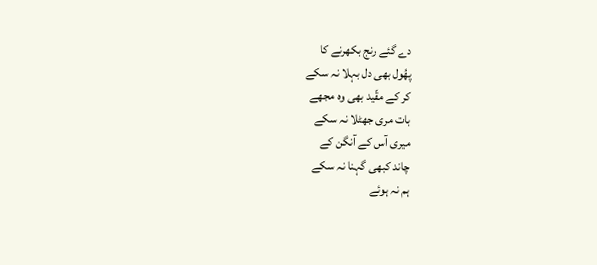دے گئے رنج بکھرنے کا
پھُول بھی دل بہلا نہ سکے
کر کے مقّید بھی وہ مجھے
بات مری جھٹلا نہ سکے
میری آس کے آنگن کے
چاند کبھی گہنا نہ سکے
ہم نہ ہوئے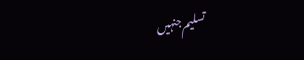تسلیم جنہیں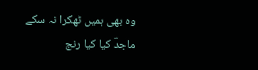وہ بھی ہمیں ٹھکرا نہ سکے
ماجدؔ کیا کیا رنج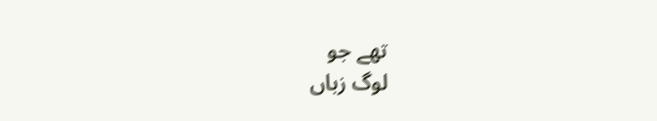تھے جو
لوگ زباں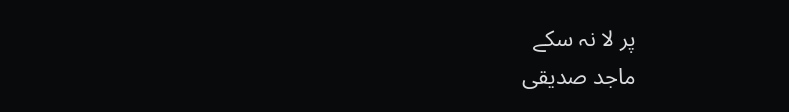پر لا نہ سکے
ماجد صدیقی